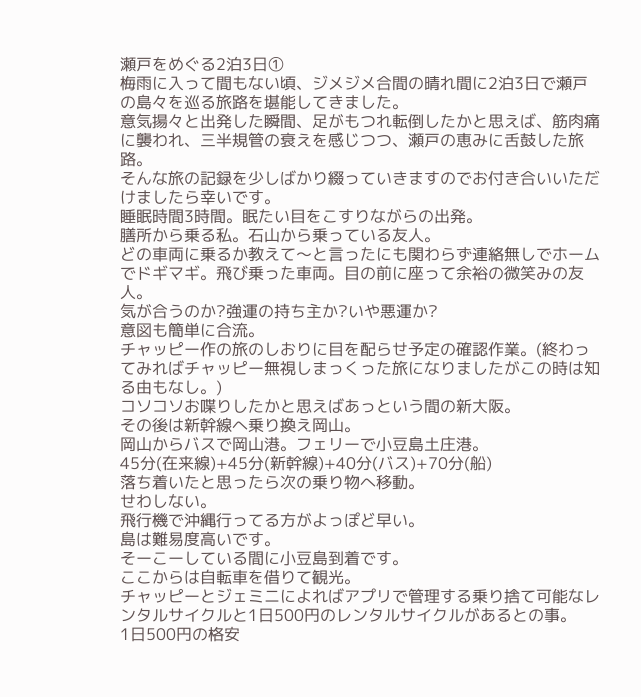瀬戸をめぐる2泊3日①
梅雨に入って間もない頃、ジメジメ合間の晴れ間に2泊3日で瀬戸の島々を巡る旅路を堪能してきました。
意気揚々と出発した瞬間、足がもつれ転倒したかと思えば、筋肉痛に襲われ、三半規管の衰えを感じつつ、瀬戸の恵みに舌鼓した旅路。
そんな旅の記録を少しばかり綴っていきますのでお付き合いいただけましたら幸いです。
睡眠時間3時間。眠たい目をこすりながらの出発。
膳所から乗る私。石山から乗っている友人。
どの車両に乗るか教えて〜と言ったにも関わらず連絡無しでホームでドギマギ。飛び乗った車両。目の前に座って余裕の微笑みの友人。
気が合うのか?強運の持ち主か?いや悪運か?
意図も簡単に合流。
チャッピー作の旅のしおりに目を配らせ予定の確認作業。(終わってみればチャッピー無視しまっくった旅になりましたがこの時は知る由もなし。)
コソコソお喋りしたかと思えばあっという間の新大阪。
その後は新幹線へ乗り換え岡山。
岡山からバスで岡山港。フェリーで小豆島土庄港。
45分(在来線)+45分(新幹線)+40分(バス)+70分(船)
落ち着いたと思ったら次の乗り物へ移動。
せわしない。
飛行機で沖縄行ってる方がよっぽど早い。
島は難易度高いです。
そーこーしている間に小豆島到着です。
ここからは自転車を借りて観光。
チャッピーとジェミニによればアプリで管理する乗り捨て可能なレンタルサイクルと1日500円のレンタルサイクルがあるとの事。
1日500円の格安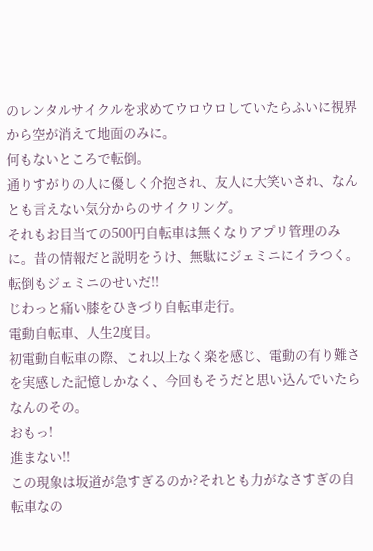のレンタルサイクルを求めてウロウロしていたらふいに視界から空が消えて地面のみに。
何もないところで転倒。
通りすがりの人に優しく介抱され、友人に大笑いされ、なんとも言えない気分からのサイクリング。
それもお目当ての500円自転車は無くなりアプリ管理のみに。昔の情報だと説明をうけ、無駄にジェミニにイラつく。
転倒もジェミニのせいだ!!
じわっと痛い膝をひきづり自転車走行。
電動自転車、人生2度目。
初電動自転車の際、これ以上なく楽を感じ、電動の有り難さを実感した記憶しかなく、今回もそうだと思い込んでいたらなんのその。
おもっ!
進まない!!
この現象は坂道が急すぎるのか?それとも力がなさすぎの自転車なの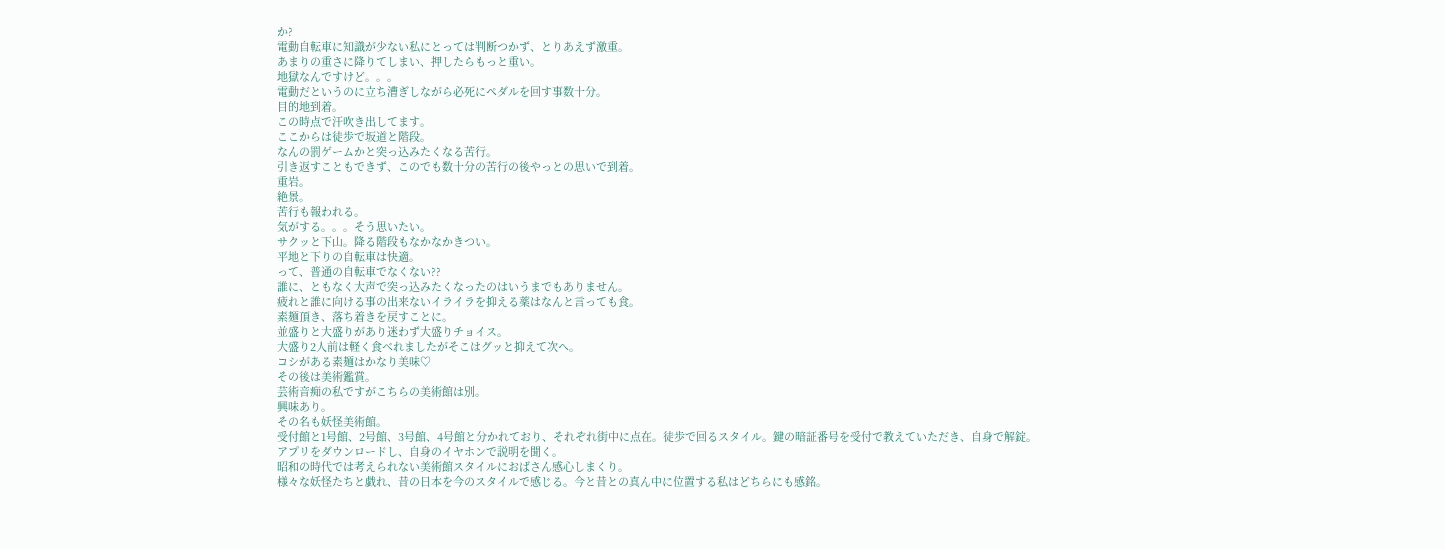か?
電動自転車に知識が少ない私にとっては判断つかず、とりあえず激重。
あまりの重さに降りてしまい、押したらもっと重い。
地獄なんですけど。。。
電動だというのに立ち漕ぎしながら必死にペダルを回す事数十分。
目的地到着。
この時点で汗吹き出してます。
ここからは徒歩で坂道と階段。
なんの罰ゲームかと突っ込みたくなる苦行。
引き返すこともできず、このでも数十分の苦行の後やっとの思いで到着。
重岩。
絶景。
苦行も報われる。
気がする。。。そう思いたい。
サクッと下山。降る階段もなかなかきつい。
平地と下りの自転車は快適。
って、普通の自転車でなくない??
誰に、ともなく大声で突っ込みたくなったのはいうまでもありません。
疲れと誰に向ける事の出来ないイライラを抑える薬はなんと言っても食。
素麺頂き、落ち着きを戻すことに。
並盛りと大盛りがあり迷わず大盛りチョイス。
大盛り2人前は軽く食べれましたがそこはグッと抑えて次へ。
コシがある素麺はかなり美味♡
その後は美術鑑賞。
芸術音痴の私ですがこちらの美術館は別。
興味あり。
その名も妖怪美術館。
受付館と1号館、2号館、3号館、4号館と分かれており、それぞれ街中に点在。徒歩で回るスタイル。鍵の暗証番号を受付で教えていただき、自身で解錠。
アプリをダウンロードし、自身のイヤホンで説明を聞く。
昭和の時代では考えられない美術館スタイルにおばさん感心しまくり。
様々な妖怪たちと戯れ、昔の日本を今のスタイルで感じる。今と昔との真ん中に位置する私はどちらにも感銘。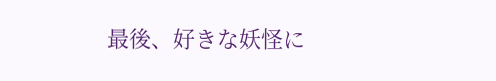最後、好きな妖怪に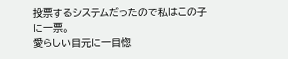投票するシステムだったので私はこの子に一票。
愛らしい目元に一目惚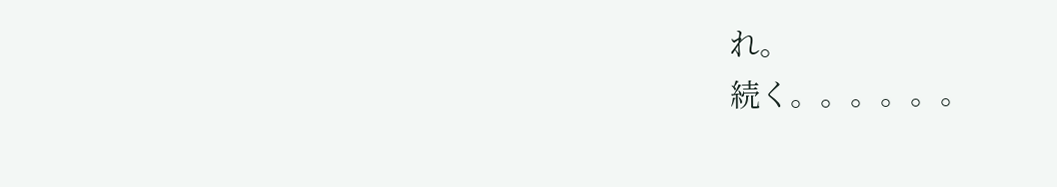れ。
続く。。。。。。